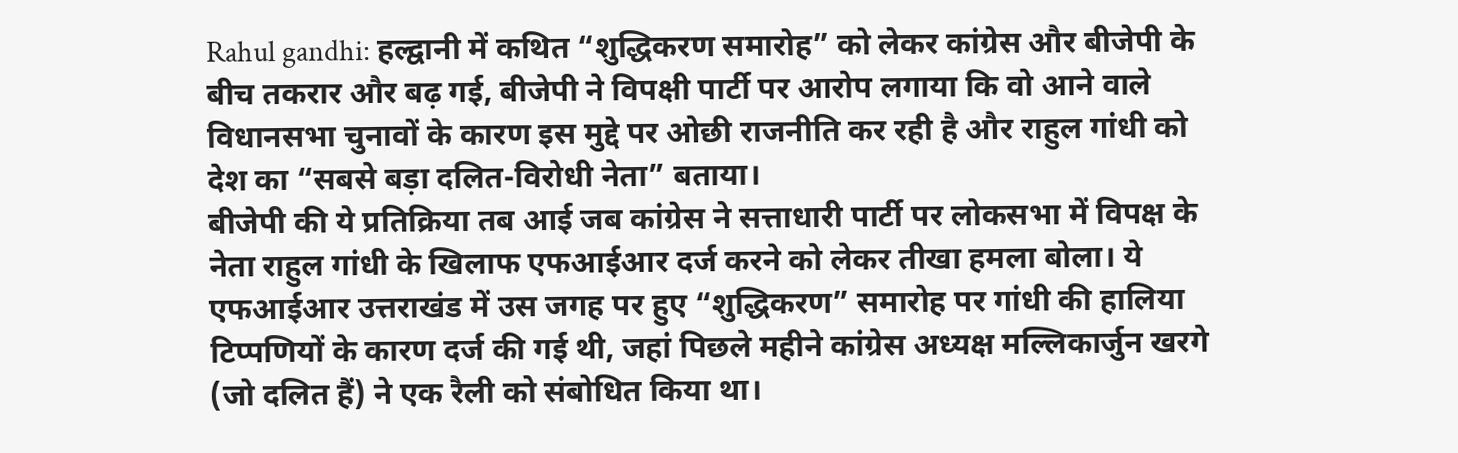Rahul gandhi: हल्द्वानी में कथित “शुद्धिकरण समारोह” को लेकर कांग्रेस और बीजेपी के बीच तकरार और बढ़ गई, बीजेपी ने विपक्षी पार्टी पर आरोप लगाया कि वो आने वाले विधानसभा चुनावों के कारण इस मुद्दे पर ओछी राजनीति कर रही है और राहुल गांधी को देश का “सबसे बड़ा दलित-विरोधी नेता” बताया।
बीजेपी की ये प्रतिक्रिया तब आई जब कांग्रेस ने सत्ताधारी पार्टी पर लोकसभा में विपक्ष के नेता राहुल गांधी के खिलाफ एफआईआर दर्ज करने को लेकर तीखा हमला बोला। ये एफआईआर उत्तराखंड में उस जगह पर हुए “शुद्धिकरण” समारोह पर गांधी की हालिया टिप्पणियों के कारण दर्ज की गई थी, जहां पिछले महीने कांग्रेस अध्यक्ष मल्लिकार्जुन खरगे (जो दलित हैं) ने एक रैली को संबोधित किया था।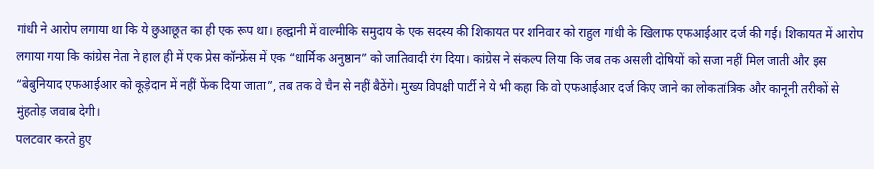गांधी ने आरोप लगाया था कि ये छुआछूत का ही एक रूप था। हल्द्वानी में वाल्मीकि समुदाय के एक सदस्य की शिकायत पर शनिवार को राहुल गांधी के खिलाफ एफआईआर दर्ज की गई। शिकायत में आरोप लगाया गया कि कांग्रेस नेता ने हाल ही में एक प्रेस कॉन्फ्रेंस में एक “धार्मिक अनुष्ठान” को जातिवादी रंग दिया। कांग्रेस ने संकल्प लिया कि जब तक असली दोषियों को सजा नहीं मिल जाती और इस “बेबुनियाद एफआईआर को कूड़ेदान में नहीं फेंक दिया जाता”, तब तक वे चैन से नहीं बैठेंगे। मुख्य विपक्षी पार्टी ने ये भी कहा कि वो एफआईआर दर्ज किए जाने का लोकतांत्रिक और कानूनी तरीकों से मुंहतोड़ जवाब देगी।
पलटवार करते हुए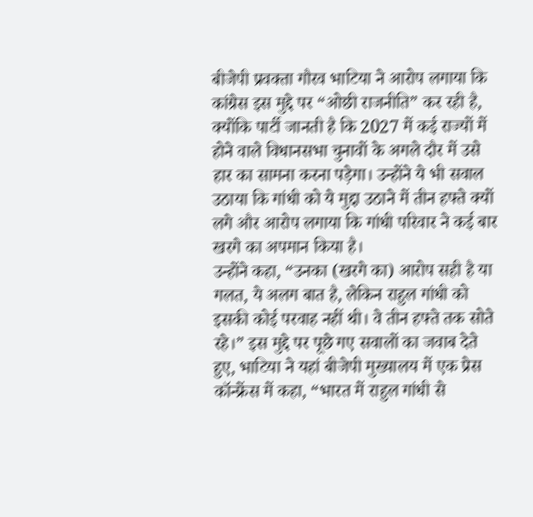बीजेपी प्रवक्ता गौरव भाटिया ने आरोप लगाया कि कांग्रेस इस मुद्दे पर “ओछी राजनीति” कर रही है, क्योंकि पार्टी जानती है कि 2027 में कई राज्यों में होने वाले विधानसभा चुनावों के अगले दौर में उसे हार का सामना करना पड़ेगा। उन्होंने ये भी सवाल उठाया कि गांधी को ये मुद्दा उठाने में तीन हफ्ते क्यों लगे और आरोप लगाया कि गांधी परिवार ने कई बार खरगे का अपमान किया है।
उन्होंने कहा, “उनका (खरगे का) आरोप सही है या गलत, ये अलग बात है, लेकिन राहुल गांधी को इसकी कोई परवाह नहीं थी। वे तीन हफ्ते तक सोते रहे।” इस मुद्दे पर पूछे गए सवालों का जवाब देते हुए, भाटिया ने यहां बीजेपी मुख्यालय में एक प्रेस कॉन्फ्रेंस में कहा, “भारत में राहुल गांधी से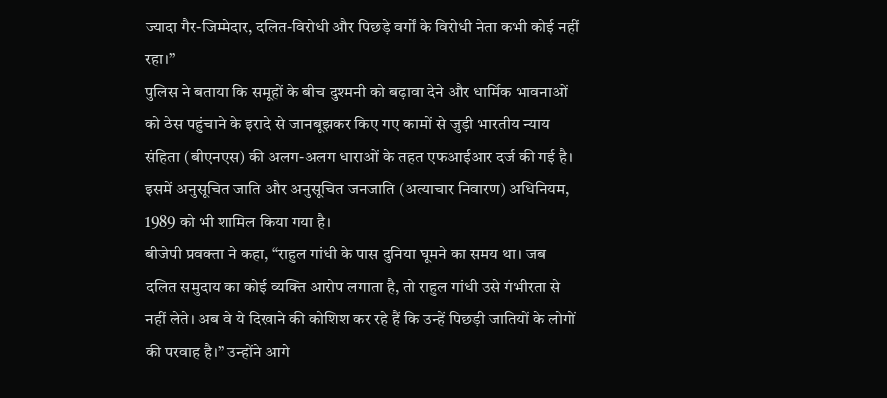ज्यादा गैर-जिम्मेदार, दलित-विरोधी और पिछड़े वर्गों के विरोधी नेता कभी कोई नहीं रहा।”
पुलिस ने बताया कि समूहों के बीच दुश्मनी को बढ़ावा देने और धार्मिक भावनाओं को ठेस पहुंचाने के इरादे से जानबूझकर किए गए कामों से जुड़ी भारतीय न्याय संहिता (बीएनएस) की अलग-अलग धाराओं के तहत एफआईआर दर्ज की गई है। इसमें अनुसूचित जाति और अनुसूचित जनजाति (अत्याचार निवारण) अधिनियम, 1989 को भी शामिल किया गया है।
बीजेपी प्रवक्ता ने कहा, “राहुल गांधी के पास दुनिया घूमने का समय था। जब दलित समुदाय का कोई व्यक्ति आरोप लगाता है, तो राहुल गांधी उसे गंभीरता से नहीं लेते। अब वे ये दिखाने की कोशिश कर रहे हैं कि उन्हें पिछड़ी जातियों के लोगों की परवाह है।” उन्होंने आगे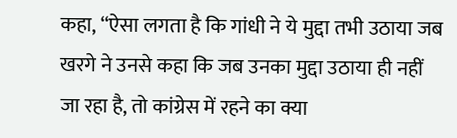कहा, “ऐसा लगता है कि गांधी ने ये मुद्दा तभी उठाया जब खरगे ने उनसे कहा कि जब उनका मुद्दा उठाया ही नहीं जा रहा है, तो कांग्रेस में रहने का क्या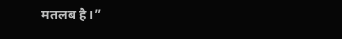मतलब है।”